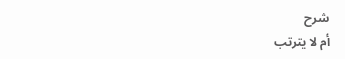شرح
أم لا يترتب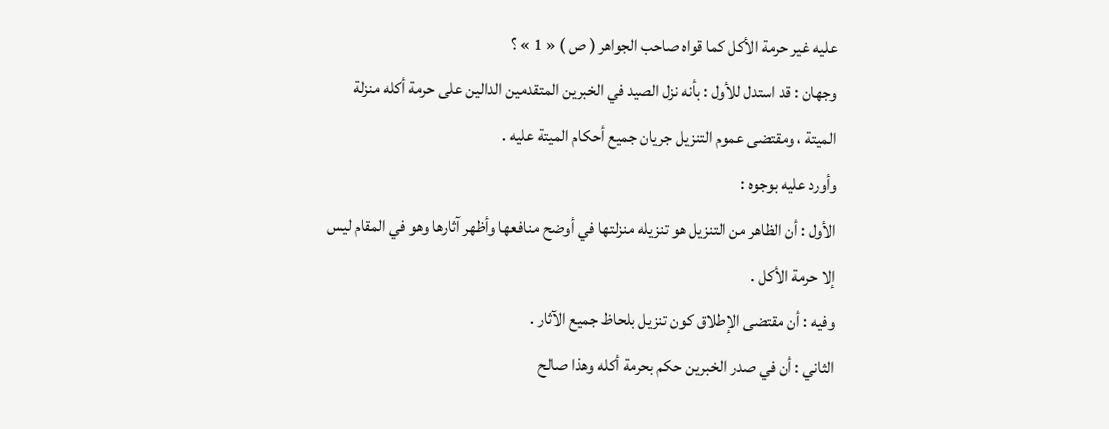عليه غير حرمة الأكل كما قواه صاحب الجواهر ( ص ) « 1 » ؟
وجهان : قد استدل للأول : بأنه نزل الصيد في الخبرين المتقدمين الدالين على حرمة أكله منزلة الميتة ، ومقتضى عموم التنزيل جريان جميع أحكام الميتة عليه .
وأورد عليه بوجوه :
الأول : أن الظاهر من التنزيل هو تنزيله منزلتها في أوضح منافعها وأظهر آثارها وهو في المقام ليس إلا حرمة الأكل .
وفيه : أن مقتضى الإطلاق كون تنزيل بلحاظ جميع الآثار .
الثاني : أن في صدر الخبرين حكم بحرمة أكله وهذا صالح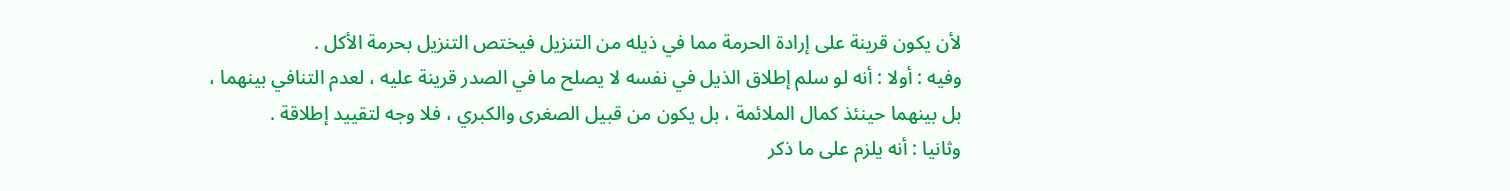لأن يكون قرينة على إرادة الحرمة مما في ذيله من التنزيل فيختص التنزيل بحرمة الأكل .
وفيه : أولا : أنه لو سلم إطلاق الذيل في نفسه لا يصلح ما في الصدر قرينة عليه ، لعدم التنافي بينهما ، بل بينهما حينئذ كمال الملائمة ، بل يكون من قبيل الصغرى والكبري ، فلا وجه لتقييد إطلاقة .
وثانيا : أنه يلزم على ما ذكر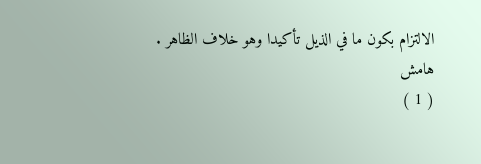الالتزام بكون ما في الذيل تأكيدا وهو خلاف الظاهر .
هامش
( 1 )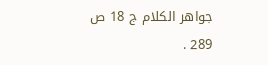جواهر الكلام ج 18 ص 289 .